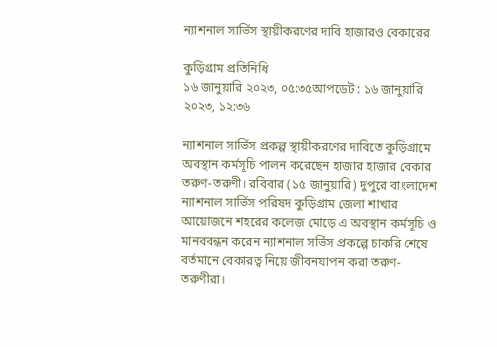ন্যাশনাল সার্ভিস স্থায়ীকরণের দাবি হাজারও বেকারের

কুড়িগ্রাম প্রতিনিধি
১৬ জানুয়ারি ২০২৩, ০৫:৩৫আপডেট : ১৬ জানুয়ারি ২০২৩, ১২:৩৬

ন্যাশনাল সার্ভিস প্রকল্প স্থায়ীকরণের দাবিতে কুড়িগ্রামে অবস্থান কর্মসূচি পালন করেছেন হাজার হাজার বেকার তরুণ-তরুণী। রবিবার (১৫ জানুয়ারি) দুপুরে বাংলাদেশ ন্যাশনাল সার্ভিস পরিষদ কুড়িগ্রাম জেলা শাখার আয়োজনে শহরের কলেজ মোড়ে এ অবস্থান কর্মসূচি ও মানববন্ধন করেন ন্যাশনাল সর্ভিস প্রকল্পে চাকরি শেষে বর্তমানে বেকারত্ব নিয়ে জীবনযাপন করা তরুণ-তরুণীরা।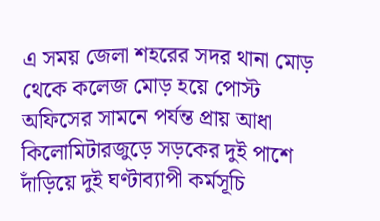এ সময় জেলা শহরের সদর থানা মোড় থেকে কলেজ মোড় হয়ে পোস্ট অফিসের সামনে পর্যন্ত প্রায় আধা কিলোমিটারজুড়ে সড়কের দুই পাশে দাঁড়িয়ে দুই ঘণ্টাব্যাপী কর্মসূচি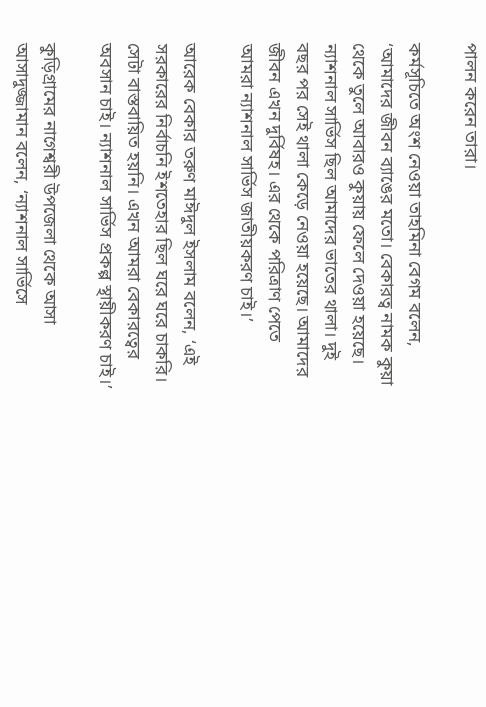পালন করেন তারা।

কর্মসূচিতে অংশ নেওয়া তাহমিনা বেগম বলেন, ‘আমাদের জীবন ব্যাঙের মতো। বেকারত্ব নামক কুয়া থেকে তুলে আবারও কুয়ায় ফেলে দেওয়া হয়েছে। ন্যাশনাল সার্ভিস ছিল আমাদের ভাতের থালা। দুই বছর পর সেই থালা কেড়ে নেওয়া হয়েছে। আমাদের জীবন এখন দুর্বিষহ। এর থেকে পরিত্রাণ পেতে আমরা ন্যাশনাল সার্ভিস জাতীয়করণ চাই।’

আরেক বেকার তরুণ মাঈদুল ইসলাম বলেন, ‘এই সরকারের নির্বাচনি ইশতেহার ছিল ঘরে ঘরে চাকরি। সেটা বাস্তবায়িত হয়নি। এখন আমরা বেকারত্বের অবসান চাই। ন্যাশনাল সার্ভিস প্রকল্প স্থায়ীকরণ চাই।’

কুড়িগ্রামের নাগেশ্বরী উপজেলা থেকে আসা আসাদুজ্জামান বলেন, ‘ন্যাশনাল সার্ভিসে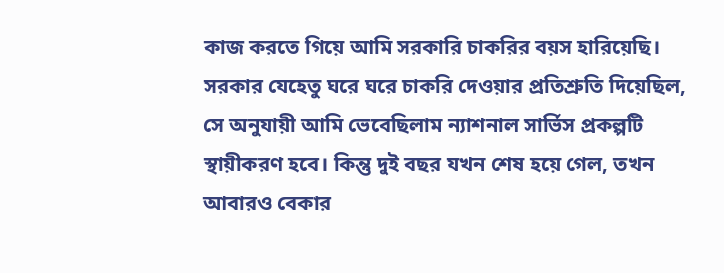কাজ করতে গিয়ে আমি সরকারি চাকরির বয়স হারিয়েছি। সরকার যেহেতু ঘরে ঘরে চাকরি দেওয়ার প্রতিশ্রুতি দিয়েছিল, সে অনুযায়ী আমি ভেবেছিলাম ন্যাশনাল সার্ভিস প্রকল্পটি স্থায়ীকরণ হবে। কিন্তু দুই বছর যখন শেষ হয়ে গেল, তখন আবারও বেকার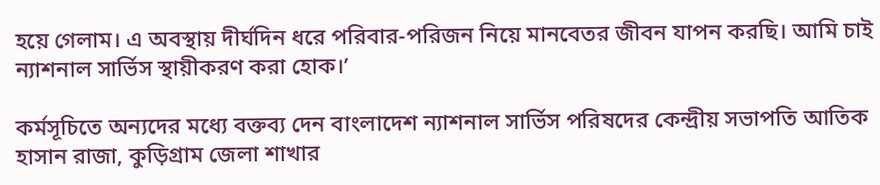হয়ে গেলাম। এ অবস্থায় দীর্ঘদিন ধরে পরিবার-পরিজন নিয়ে মানবেতর জীবন যাপন করছি। আমি চাই ন্যাশনাল সার্ভিস স্থায়ীকরণ করা হোক।’

কর্মসূচিতে অন্যদের মধ্যে বক্তব্য দেন বাংলাদেশ ন্যাশনাল সার্ভিস পরিষদের কেন্দ্রীয় সভাপতি আতিক হাসান রাজা, কুড়িগ্রাম জেলা শাখার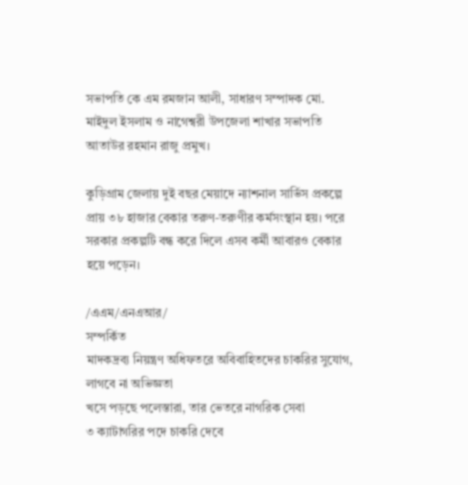সভাপতি কে এম রমজান আলী, সাধারণ সম্পাদক মো. মাইদুল ইসলাম ও নাগেশ্বরী উপজেলা শাখার সভাপতি আতাউর রহমান রাজু প্রমুখ।

কুড়িগ্রাম জেলায় দুই বছর মেয়াদে ন্যাশনাল সার্ভিস প্রকল্পে প্রায় ৩৮ হাজার বেকার তরুণ-তরুণীর কর্মসংস্থান হয়। পরে সরকার প্রকল্পটি বন্ধ করে দিলে এসব কর্মী আবারও বেকার হয়ে পড়েন।

/এএম/এনএআর/
সম্পর্কিত
মাদকদ্রব্য নিয়ন্ত্রণ অধিফতরে অবিবাহিতদের চাকরির সুযোগ, লাগবে না অভিজ্ঞতা
খসে পড়ছে পলেস্তারা, তার ভেতরে নাগরিক সেবা
৩ ক্যাটাগরির পদে চাকরি দেবে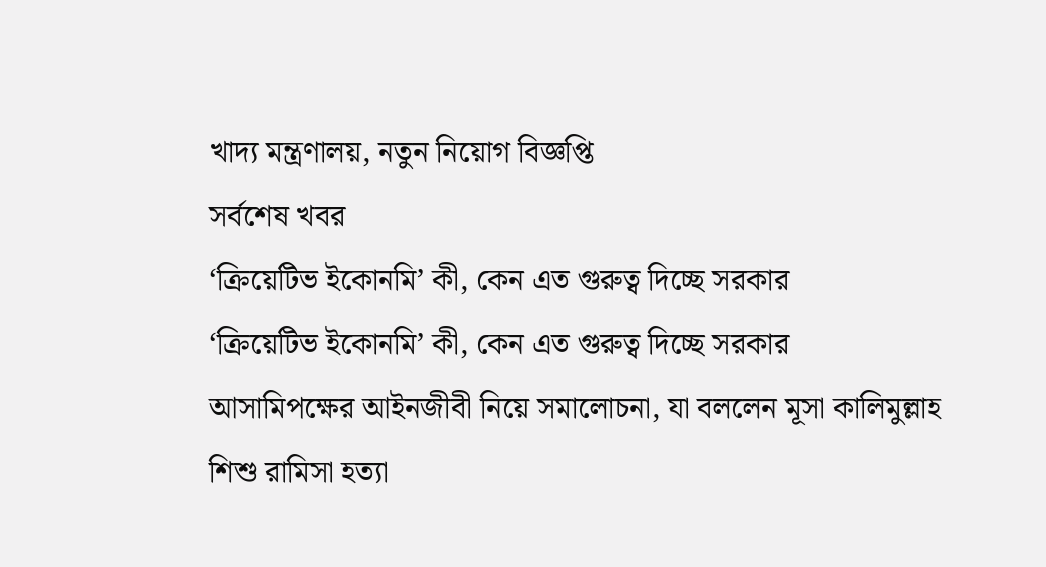খাদ্য মন্ত্রণালয়, নতুন নিয়োগ বিজ্ঞপ্তি
সর্বশেষ খবর
‘ক্রিয়েটিভ ইকোনমি’ কী, কেন এত গুরুত্ব দিচ্ছে সরকার
‘ক্রিয়েটিভ ইকোনমি’ কী, কেন এত গুরুত্ব দিচ্ছে সরকার
আসামিপক্ষের আইনজীবী নিয়ে সমালোচনা, যা বললেন মূসা কালিমুল্লাহ
শিশু রামিসা হত্যা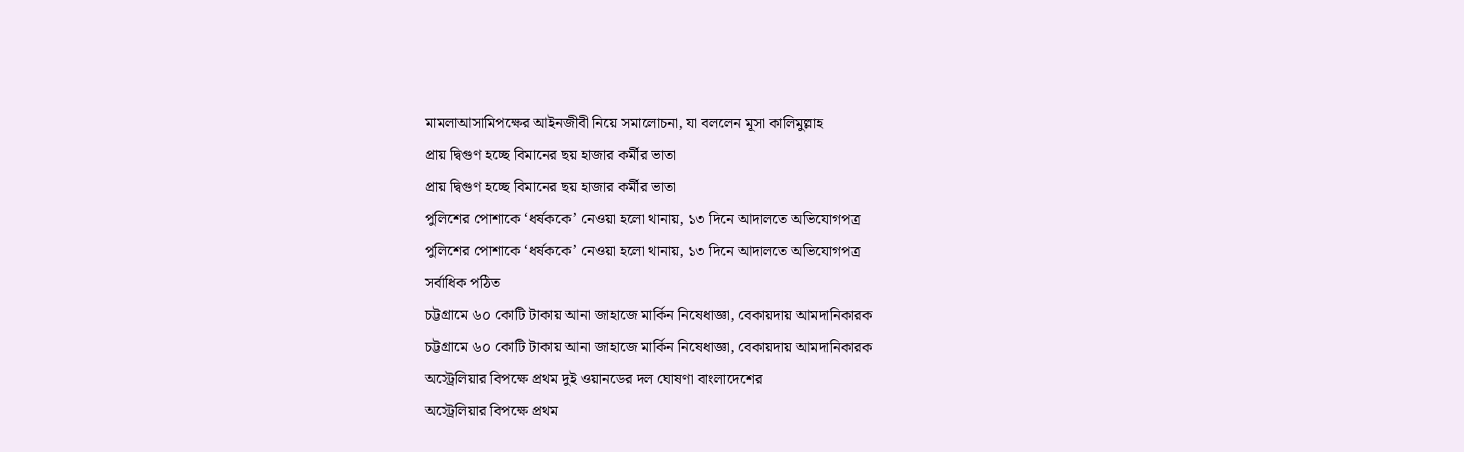মামলাআসামিপক্ষের আইনজীবী নিয়ে সমালোচনা, যা বললেন মূসা কালিমুল্লাহ
প্রায় দ্বিগুণ হচ্ছে বিমানের ছয় হাজার কর্মীর ভাতা
প্রায় দ্বিগুণ হচ্ছে বিমানের ছয় হাজার কর্মীর ভাতা
পুলিশের পোশাকে ‘ধর্ষককে’ নেওয়া হলো থানায়, ১৩ দিনে আদালতে অভিযোগপত্র
পুলিশের পোশাকে ‘ধর্ষককে’ নেওয়া হলো থানায়, ১৩ দিনে আদালতে অভিযোগপত্র
সর্বাধিক পঠিত
চট্টগ্রামে ৬০ কোটি টাকায় আনা জাহাজে মার্কিন নিষেধাজ্ঞা, বেকায়দায় আমদানিকারক
চট্টগ্রামে ৬০ কোটি টাকায় আনা জাহাজে মার্কিন নিষেধাজ্ঞা, বেকায়দায় আমদানিকারক
অস্ট্রেলিয়ার বিপক্ষে প্রথম দুই ওয়ানডের দল ঘোষণা বাংলাদেশের
অস্ট্রেলিয়ার বিপক্ষে প্রথম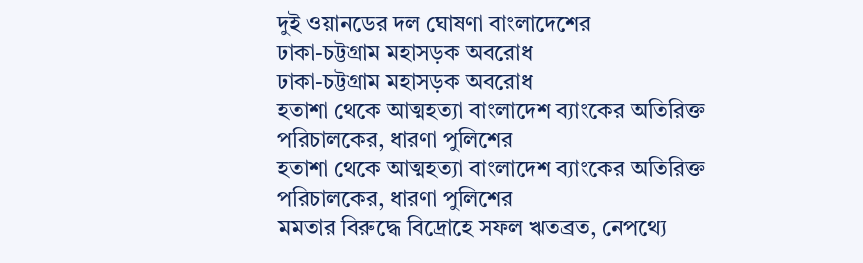দুই ওয়ানডের দল ঘোষণা বাংলাদেশের
ঢাকা-চট্টগ্রাম মহাসড়ক অবরোধ
ঢাকা-চট্টগ্রাম মহাসড়ক অবরোধ
হতাশা থেকে আত্মহত্যা বাংলাদেশ ব্যাংকের অতিরিক্ত পরিচালকের, ধারণা পুলিশের
হতাশা থেকে আত্মহত্যা বাংলাদেশ ব্যাংকের অতিরিক্ত পরিচালকের, ধারণা পুলিশের
মমতার বিরুদ্ধে বিদ্রোহে সফল ঋতব্রত, নেপথ্যে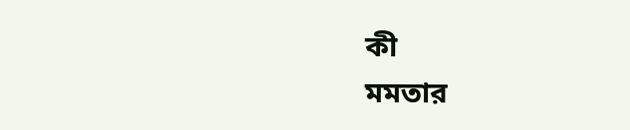কী
মমতার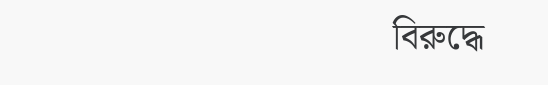বিরুদ্ধে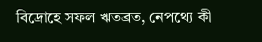বিদ্রোহে সফল ঋতব্রত, নেপথ্যে কী